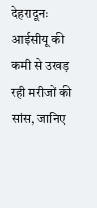देहरादूनः आईसीयू की कमी से उखड़ रही मरीजों की सांस, जानिए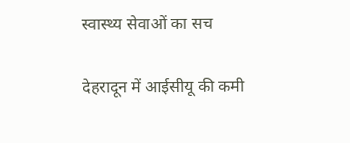स्वास्थ्य सेवाओं का सच

देहरादून में आईसीयू की कमी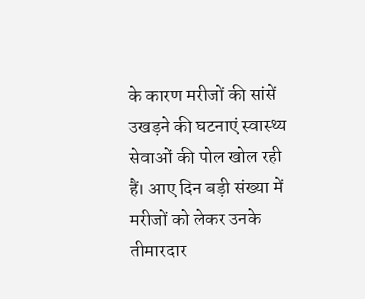के कारण मरीजों की सांसें उखड़ने की घटनाएं स्वास्थ्य सेवाओं की पोल खोल रही हैं। आए दिन बड़ी संख्या में मरीजों को लेकर उनके तीमारदार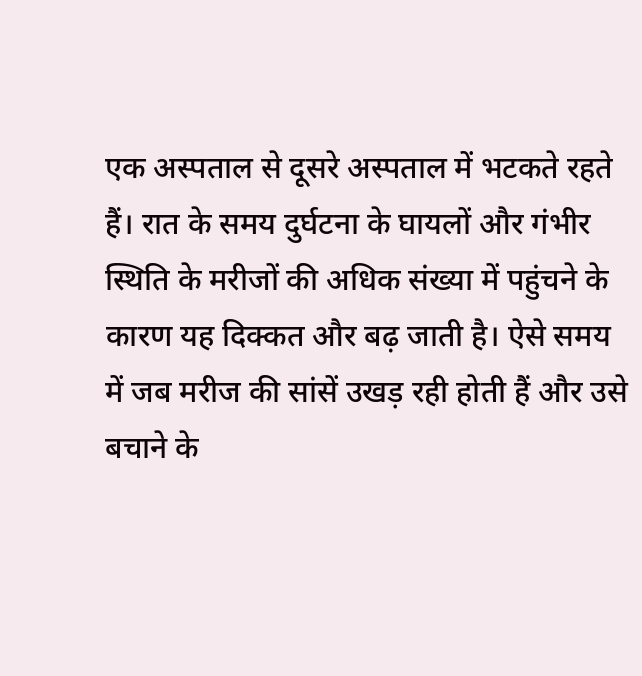एक अस्पताल से दूसरे अस्पताल में भटकते रहते हैं। रात के समय दुर्घटना के घायलों और गंभीर स्थिति के मरीजों की अधिक संख्या में पहुंचने के कारण यह दिक्कत और बढ़ जाती है। ऐसे समय में जब मरीज की सांसें उखड़ रही होती हैं और उसे बचाने के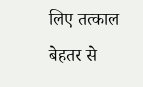लिए तत्काल बेहतर से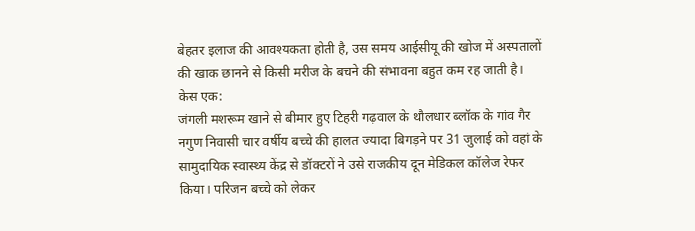बेहतर इलाज की आवश्यकता होती है, उस समय आईसीयू की खोज में अस्पतालों की खाक छानने से किसी मरीज के बचने की संभावना बहुत कम रह जाती है।
केस एक:
जंगली मशरूम खाने से बीमार हुए टिहरी गढ़वाल के थौलधार ब्लॉक के गांव गैर नगुण निवासी चार वर्षीय बच्चे की हालत ज्यादा बिगड़ने पर 31 जुलाई को वहां के सामुदायिक स्वास्थ्य केंद्र से डॉक्टरों ने उसे राजकीय दून मेडिकल कॉलेज रेफर किया। परिजन बच्चे को लेकर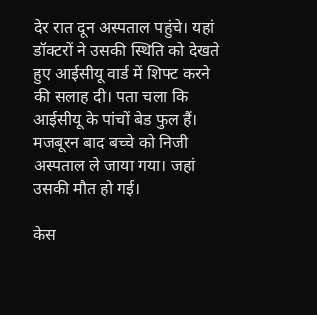देर रात दून अस्पताल पहुंचे। यहां डॉक्टरों ने उसकी स्थिति को देखते हुए आईसीयू वार्ड में शिफ्ट करने की सलाह दी। पता चला कि आईसीयू के पांचों बेड फुल हैं। मजबूरन बाद बच्चे को निजी अस्पताल ले जाया गया। जहां उसकी मौत हो गई।

केस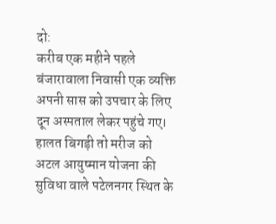दो:
करीब एक महीने पहले बंजारावाला निवासी एक व्यक्ति अपनी सास को उपचार के लिए दून अस्पताल लेकर पहुंचे गए। हालत बिगड़ी तो मरीज को अटल आयुष्मान योजना की सुविधा वाले पटेलनगर स्थित के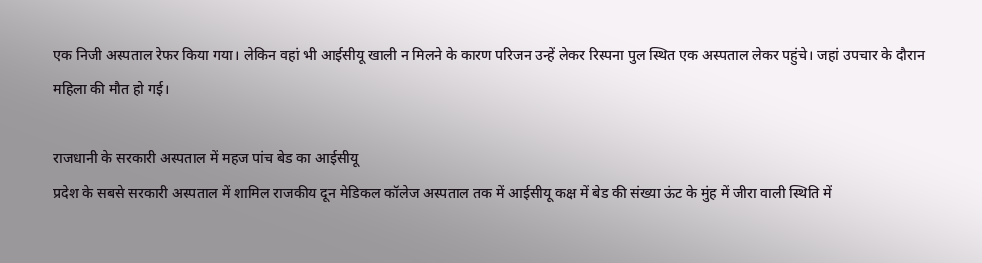एक निजी अस्पताल रेफर किया गया। लेकिन वहां भी आईसीयू खाली न मिलने के कारण परिजन उन्हें लेकर रिस्पना पुल स्थित एक अस्पताल लेकर पहुंचे। जहां उपचार के दौरान महिला की मौत हो गई।

राजधानी के सरकारी अस्पताल में महज पांच बेड का आईसीयू
प्रदेश के सबसे सरकारी अस्पताल में शामिल राजकीय दून मेडिकल कॉलेज अस्पताल तक में आईसीयू कक्ष में बेड की संख्या ऊंट के मुंह में जीरा वाली स्थिति में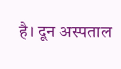है। दून अस्पताल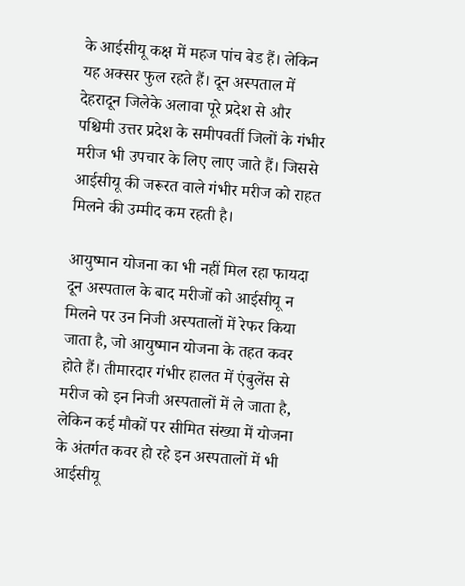के आईसीयू कक्ष में महज पांच बेड हैं। लेकिन यह अक्सर फुल रहते हैं। दून अस्पताल में देहरादून जिलेके अलावा पूरे प्रदेश से और पश्चिमी उत्तर प्रदेश के समीपवर्ती जिलों के गंभीर मरीज भी उपचार के लिए लाए जाते हैं। जिससे आईसीयू की जरूरत वाले गंभीर मरीज को राहत मिलने की उम्मीद कम रहती है।

आयुष्मान योजना का भी नहीं मिल रहा फायदा
दून अस्पताल के बाद मरीजों को आईसीयू न मिलने पर उन निजी अस्पतालों में रेफर किया जाता है, जो आयुष्मान योजना के तहत कवर होते हैं। तीमारदार गंभीर हालत में एंबुलेंस से मरीज को इन निजी अस्पतालों में ले जाता है, लेकिन कई मौकों पर सीमित संख्या में योजना के अंतर्गत कवर हो रहे इन अस्पतालों में भी आईसीयू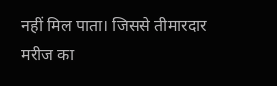नहीं मिल पाता। जिससे तीमारदार मरीज का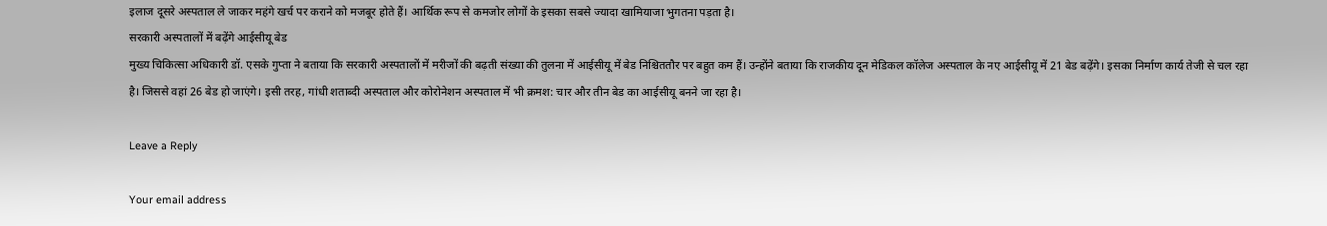इलाज दूसरे अस्पताल ले जाकर महंगे खर्च पर कराने को मजबूर होते हैं। आर्थिक रूप से कमजोर लोगों के इसका सबसे ज्यादा खामियाजा भुगतना पड़ता है।
सरकारी अस्पतालों में बढ़ेंगे आईसीयू बेड
मुख्य चिकित्सा अधिकारी डॉ. एसके गुप्ता ने बताया कि सरकारी अस्पतालों में मरीजों की बढ़ती संख्या की तुलना में आईसीयू में बेड निश्चिततौर पर बहुत कम हैं। उन्होंने बताया कि राजकीय दून मेडिकल कॉलेज अस्पताल के नए आईसीयू में 21 बेड बढ़ेंगे। इसका निर्माण कार्य तेजी से चल रहा है। जिससे वहां 26 बेड हो जाएंगे। इसी तरह, गांधी शताब्दी अस्पताल और कोरोनेशन अस्पताल में भी क्रमश: चार और तीन बेड का आईसीयू बनने जा रहा है।

Leave a Reply

Your email address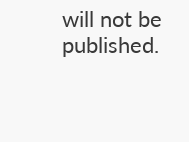will not be published.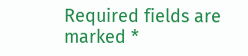Required fields are marked *